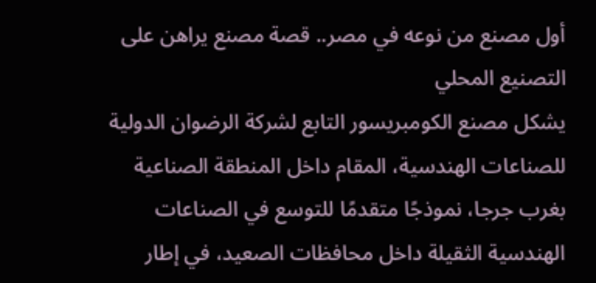أول مصنع من نوعه في مصر.. قصة مصنع يراهن على التصنيع المحلي
يشكل مصنع الكومبريسور التابع لشركة الرضوان الدولية للصناعات الهندسية، المقام داخل المنطقة الصناعية بغرب جرجا، نموذجًا متقدمًا للتوسع في الصناعات الهندسية الثقيلة داخل محافظات الصعيد، في إطار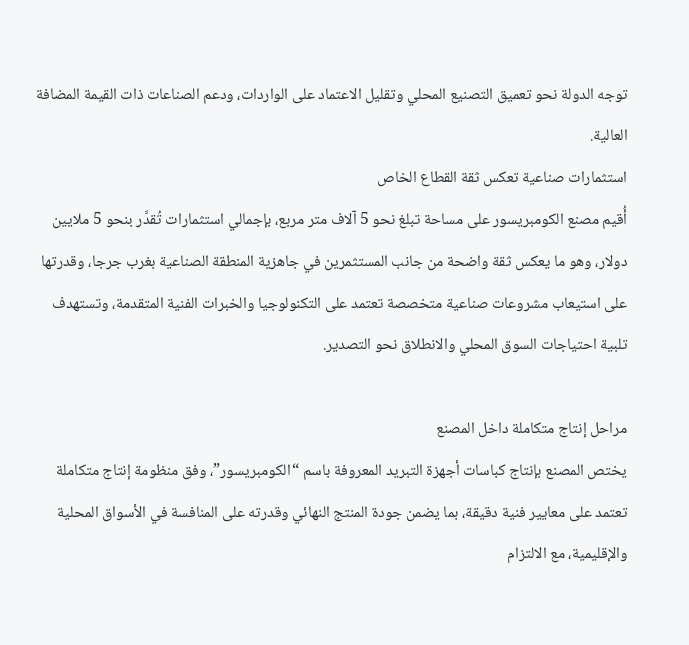توجه الدولة نحو تعميق التصنيع المحلي وتقليل الاعتماد على الواردات، ودعم الصناعات ذات القيمة المضافة العالية.
استثمارات صناعية تعكس ثقة القطاع الخاص
أُقيم مصنع الكومبريسور على مساحة تبلغ نحو 5 آلاف متر مربع، بإجمالي استثمارات تُقدَّر بنحو 5 ملايين دولار، وهو ما يعكس ثقة واضحة من جانب المستثمرين في جاهزية المنطقة الصناعية بغرب جرجا، وقدرتها على استيعاب مشروعات صناعية متخصصة تعتمد على التكنولوجيا والخبرات الفنية المتقدمة، وتستهدف تلبية احتياجات السوق المحلي والانطلاق نحو التصدير.

مراحل إنتاج متكاملة داخل المصنع
يختص المصنع بإنتاج كباسات أجهزة التبريد المعروفة باسم “الكومبريسور”، وفق منظومة إنتاج متكاملة تعتمد على معايير فنية دقيقة، بما يضمن جودة المنتج النهائي وقدرته على المنافسة في الأسواق المحلية والإقليمية، مع الالتزام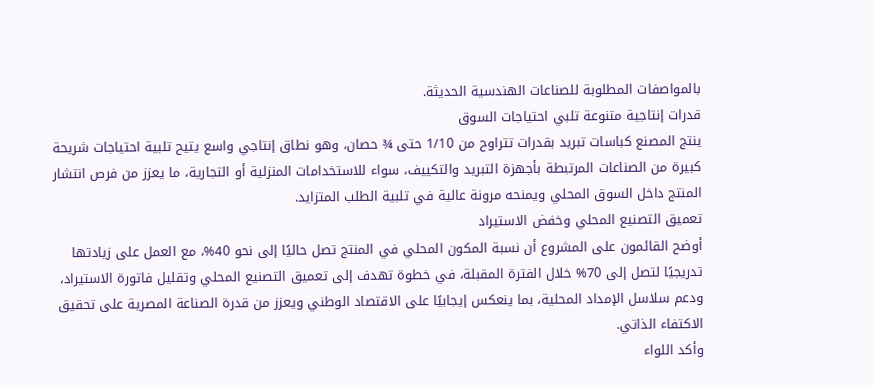بالمواصفات المطلوبة للصناعات الهندسية الحديثة.
قدرات إنتاجية متنوعة تلبي احتياجات السوق
ينتج المصنع كباسات تبريد بقدرات تتراوح من 1/10 حتى ¾ حصان، وهو نطاق إنتاجي واسع يتيح تلبية احتياجات شريحة كبيرة من الصناعات المرتبطة بأجهزة التبريد والتكييف، سواء للاستخدامات المنزلية أو التجارية، ما يعزز من فرص انتشار المنتج داخل السوق المحلي ويمنحه مرونة عالية في تلبية الطلب المتزايد.
تعميق التصنيع المحلي وخفض الاستيراد
أوضح القائمون على المشروع أن نسبة المكون المحلي في المنتج تصل حاليًا إلى نحو 40%، مع العمل على زيادتها تدريجيًا لتصل إلى 70% خلال الفترة المقبلة، في خطوة تهدف إلى تعميق التصنيع المحلي وتقليل فاتورة الاستيراد، ودعم سلاسل الإمداد المحلية، بما ينعكس إيجابيًا على الاقتصاد الوطني ويعزز من قدرة الصناعة المصرية على تحقيق الاكتفاء الذاتي.
وأكد اللواء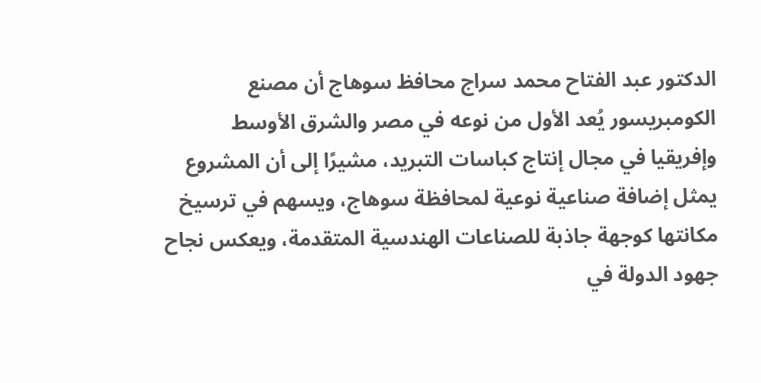الدكتور عبد الفتاح محمد سراج محافظ سوهاج أن مصنع الكومبريسور يُعد الأول من نوعه في مصر والشرق الأوسط وإفريقيا في مجال إنتاج كباسات التبريد، مشيرًا إلى أن المشروع يمثل إضافة صناعية نوعية لمحافظة سوهاج، ويسهم في ترسيخ مكانتها كوجهة جاذبة للصناعات الهندسية المتقدمة، ويعكس نجاح جهود الدولة في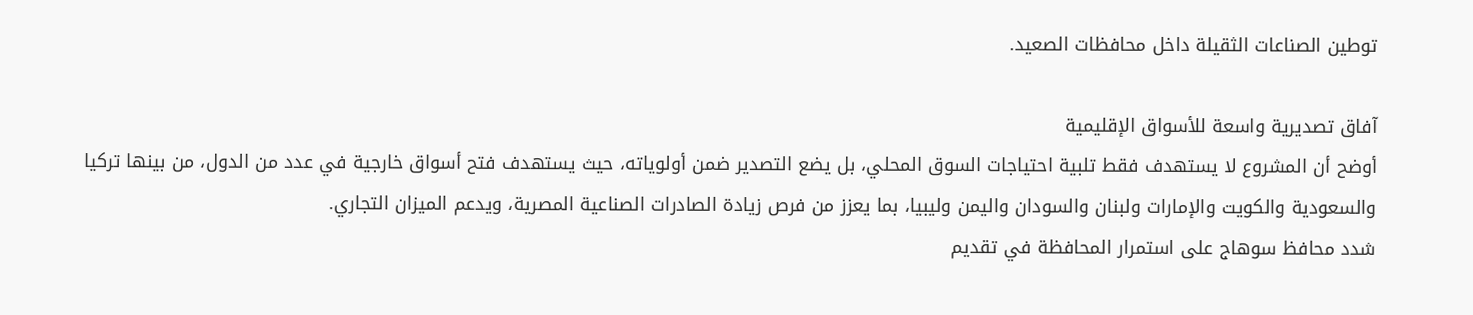توطين الصناعات الثقيلة داخل محافظات الصعيد.

آفاق تصديرية واسعة للأسواق الإقليمية
أوضح أن المشروع لا يستهدف فقط تلبية احتياجات السوق المحلي، بل يضع التصدير ضمن أولوياته، حيث يستهدف فتح أسواق خارجية في عدد من الدول، من بينها تركيا والسعودية والكويت والإمارات ولبنان والسودان واليمن وليبيا، بما يعزز من فرص زيادة الصادرات الصناعية المصرية، ويدعم الميزان التجاري.
شدد محافظ سوهاج على استمرار المحافظة في تقديم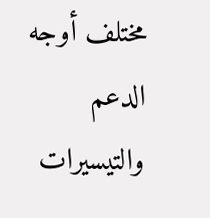مختلف أوجه الدعم والتيسيرات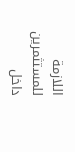اللازمة للمستثمرين داخل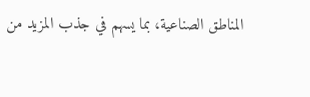المناطق الصناعية، بما يسهم في جذب المزيد من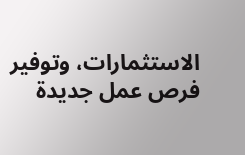الاستثمارات، وتوفير فرص عمل جديدة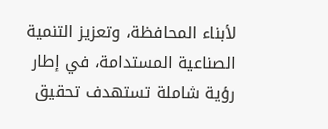لأبناء المحافظة، وتعزيز التنمية الصناعية المستدامة، في إطار رؤية شاملة تستهدف تحقيق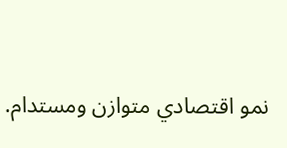نمو اقتصادي متوازن ومستدام.